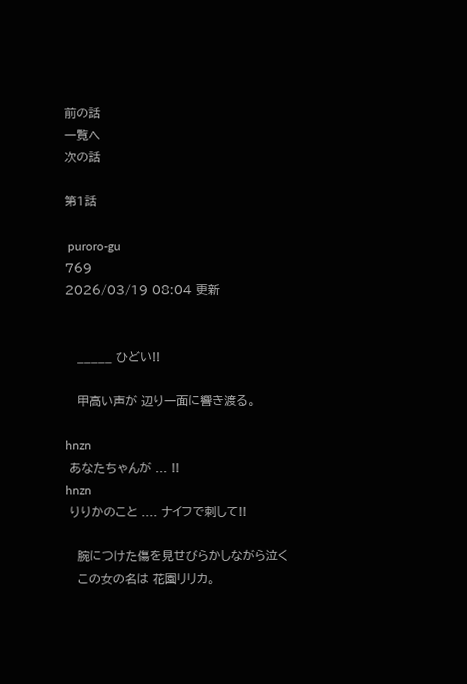前の話
一覧へ
次の話

第1話

 puroro-gu
769
2026/03/19 08:04 更新


   _____ ひどい!!

   甲高い声が 辺り一面に響き渡る。

hnzn
 あなたちゃんが ... !!
hnzn
 りりかのこと .... ナイフで刺して!!

   腕につけた傷を見せびらかしながら泣く
   この女の名は 花園リリカ。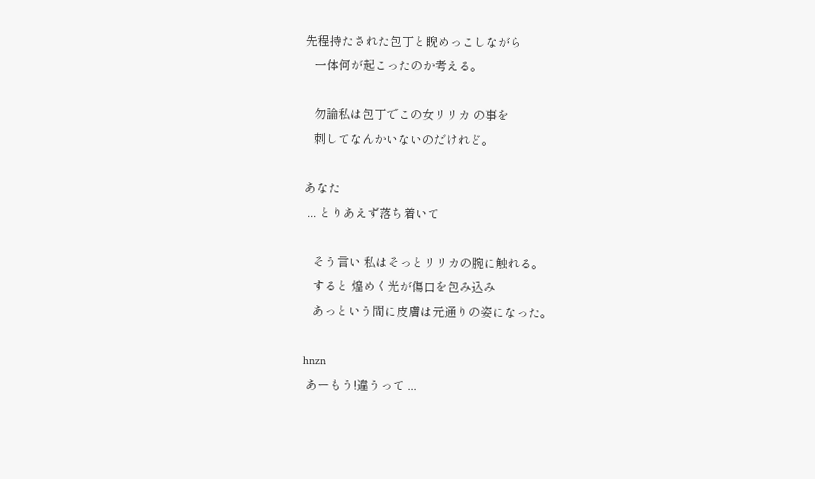先程持たされた包丁と睨めっこしながら
   一体何が起こったのか考える。

   勿論私は包丁でこの女リリカ の事を
   刺してなんかいないのだけれど。

あなた
 ... とりあえず落ち着いて

   そう言い 私はそっとリリカの腕に触れる。
   すると 煌めく光が傷口を包み込み
   あっという間に皮膚は元通りの姿になった。

hnzn
 あーもう!違うって ...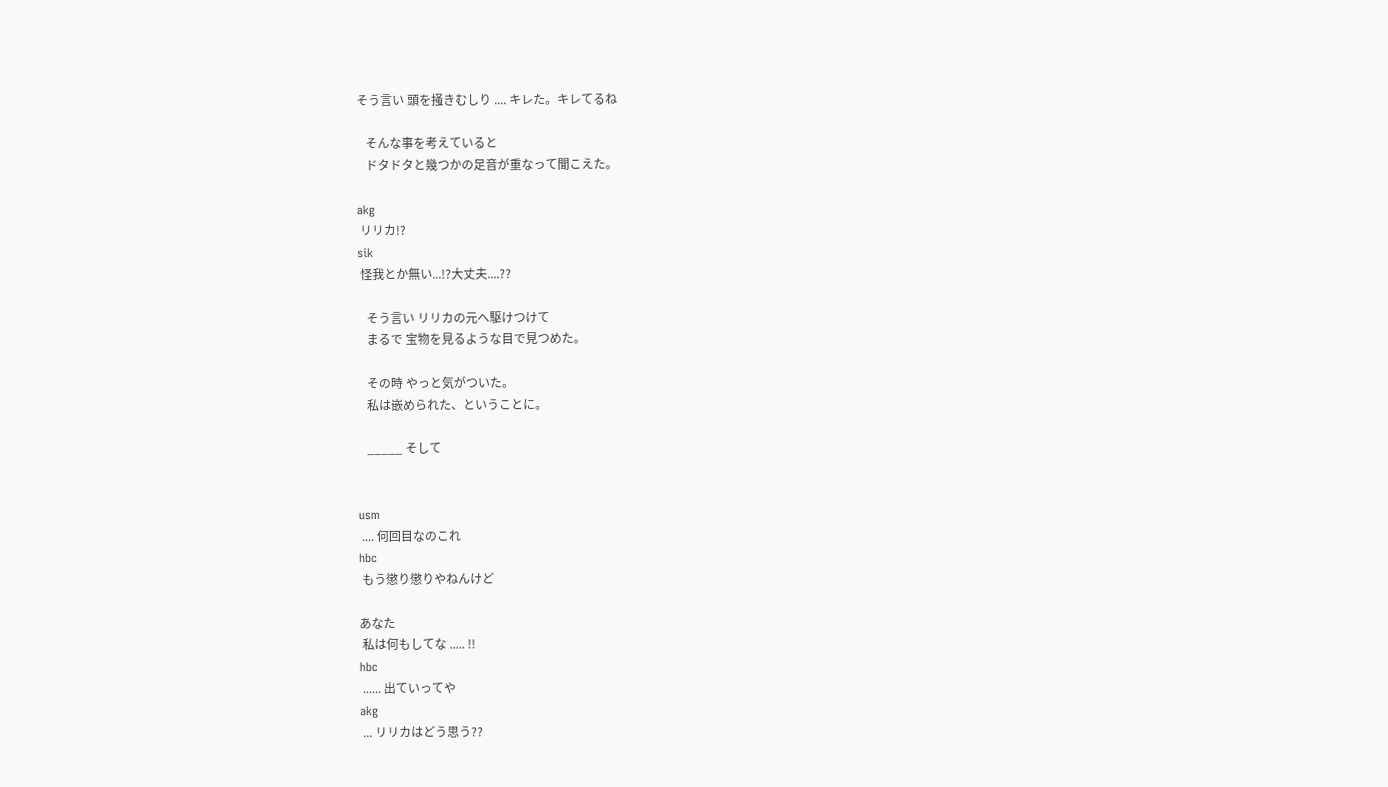そう言い 頭を掻きむしり .... キレた。キレてるね

   そんな事を考えていると
   ドタドタと幾つかの足音が重なって聞こえた。

akg
 リリカ!?
sik
 怪我とか無い...!?大丈夫....??

   そう言い リリカの元へ駆けつけて
   まるで 宝物を見るような目で見つめた。

   その時 やっと気がついた。
   私は嵌められた、ということに。

   _____ そして


usm
 .... 何回目なのこれ
hbc
 もう懲り懲りやねんけど

あなた
 私は何もしてな ..... !!
hbc
 ...... 出ていってや
akg
 ... リリカはどう思う??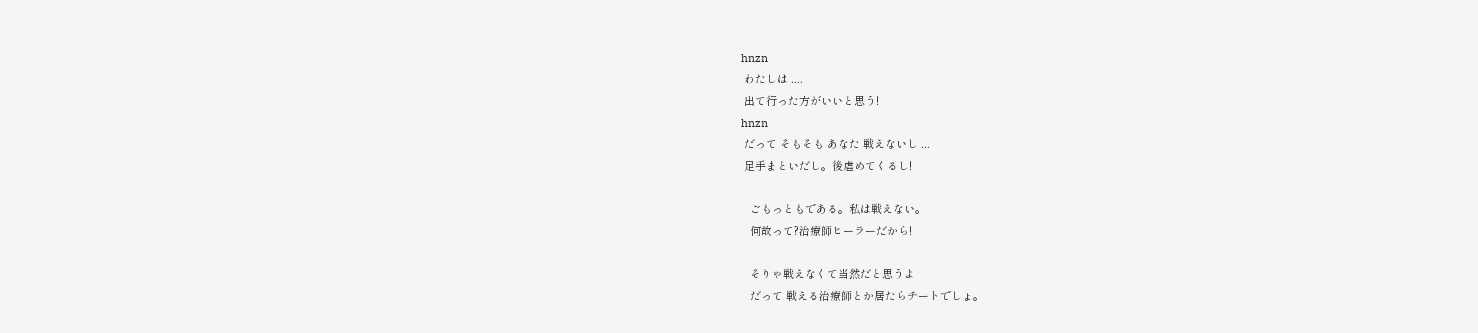hnzn
 わたしは ....
 出て行った方がいいと思う!
hnzn
 だって そもそも あなた 戦えないし ...
 足手まといだし。後虐めてくるし!

   ごもっともである。私は戦えない。
   何故って?治療師ヒーラーだから!

   そりゃ戦えなくて当然だと思うよ
   だって 戦える治療師とか居たらチートでしょ。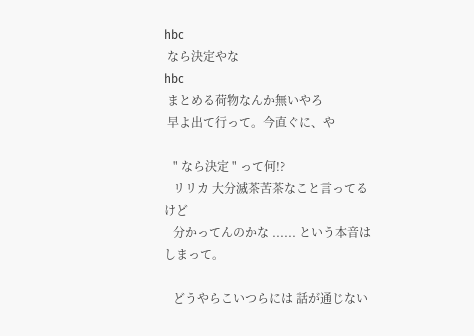hbc
 なら決定やな
hbc
 まとめる荷物なんか無いやろ
 早よ出て行って。今直ぐに、や

   " なら決定 " って何!?
   リリカ 大分滅茶苦茶なこと言ってるけど
   分かってんのかな ...... という本音はしまって。

   どうやらこいつらには 話が通じない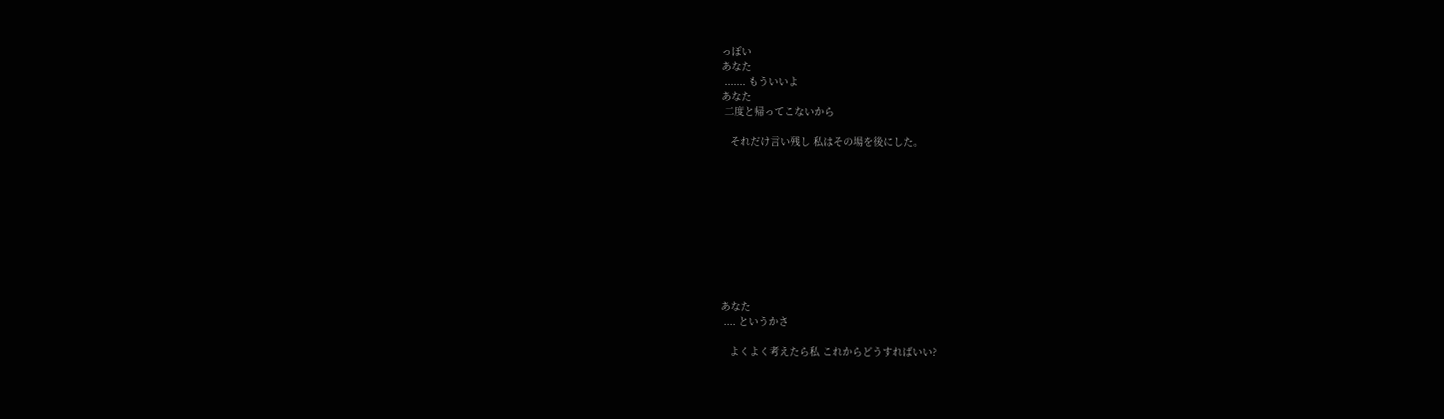っぽい
あなた
 ....... もういいよ
あなた
 二度と帰ってこないから

   それだけ言い残し 私はその場を後にした。










あなた
 .... というかさ

   よくよく考えたら私 これからどうすればいい?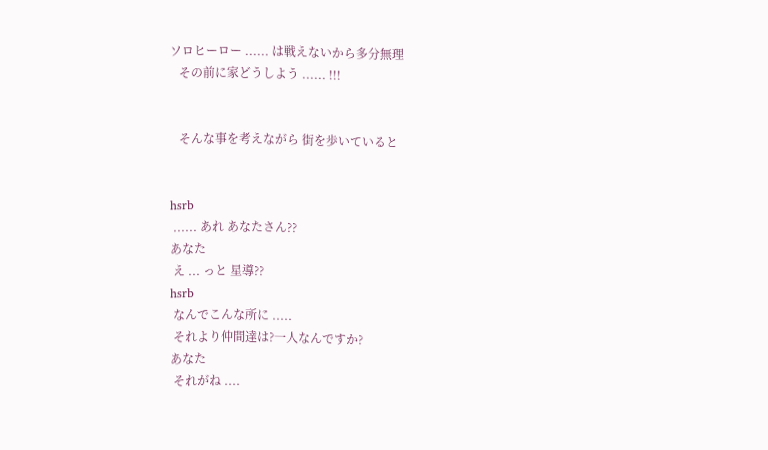ソロヒーロー ...... は戦えないから多分無理
   その前に家どうしよう ...... !!!


   そんな事を考えながら 街を歩いていると


hsrb
 ...... あれ あなたさん??
あなた
 え ... っと 星導??
hsrb
 なんでこんな所に .....
 それより仲間達は?一人なんですか?
あなた
 それがね ....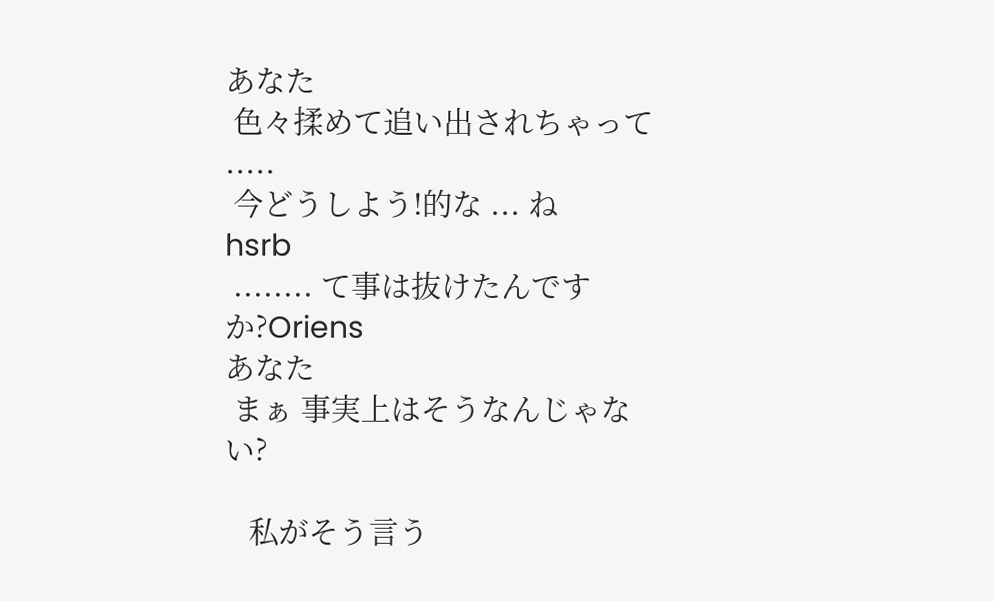あなた
 色々揉めて追い出されちゃって .....
 今どうしよう!的な ... ね
hsrb
 ........ て事は抜けたんですか?Oriens
あなた
 まぁ 事実上はそうなんじゃない?

   私がそう言う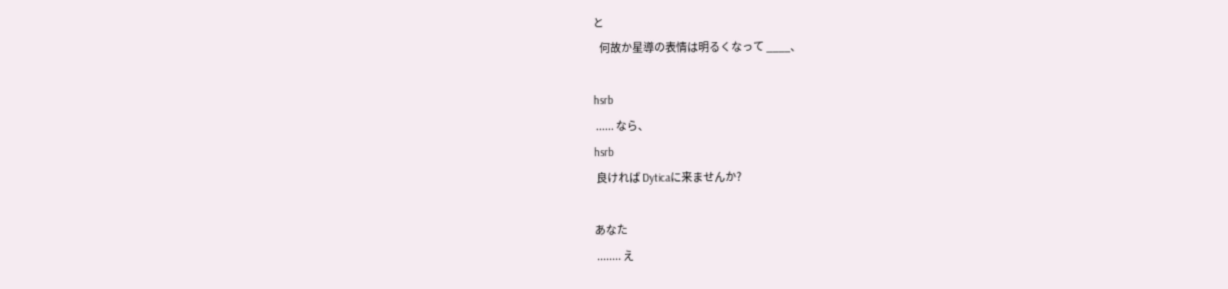と
   何故か星導の表情は明るくなって ____、

hsrb
 ...... なら、
hsrb
 良ければ Dyticaに来ませんか?

あなた
 ........ え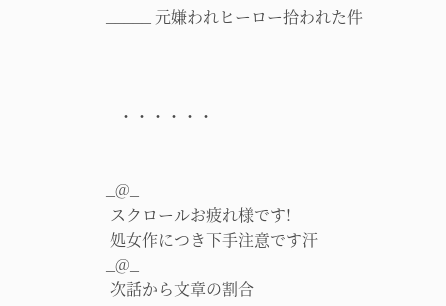_____ 元嫌われヒーロー拾われた件



   ・・・・・・


_@_
 スクロールお疲れ様です!
 処女作につき下手注意です汗
_@_
 次話から文章の割合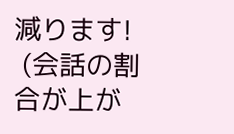減ります!
 (会話の割合が上が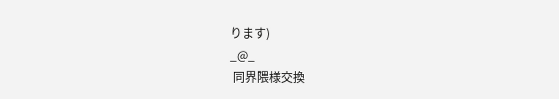ります)
_@_
 同界隈様交換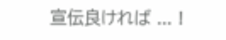宣伝良ければ ... !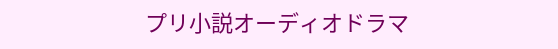プリ小説オーディオドラマ